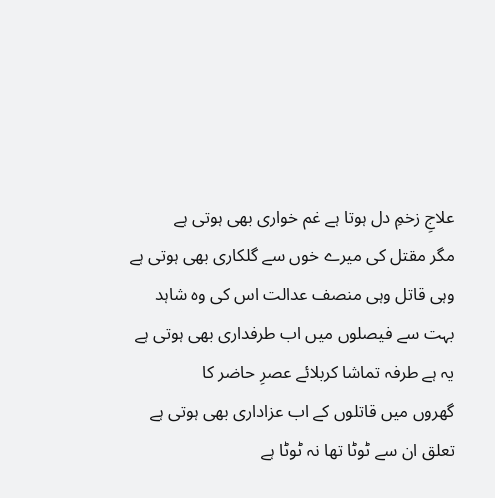علاجِ زخمِ دل ہوتا ہے غم خواری بھی ہوتی ہے
مگر مقتل کی میرے خوں سے گلکاری بھی ہوتی ہے
وہی قاتل وہی منصف عدالت اس کی وہ شاہد
بہت سے فیصلوں میں اب طرفداری بھی ہوتی ہے
یہ ہے طرفہ تماشا کربلائے عصرِ حاضر کا
گھروں میں قاتلوں کے اب عزاداری بھی ہوتی ہے
تعلق ان سے ٹوٹا تھا نہ ٹوٹا ہے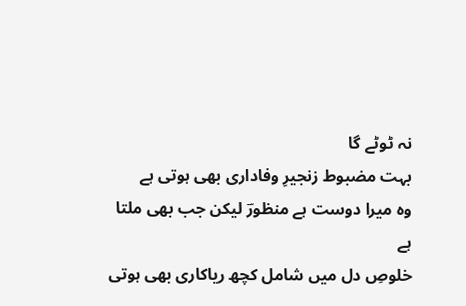نہ ٹوٹے گا
بہت مضبوط زنجیرِ وفاداری بھی ہوتی ہے
وہ میرا دوست ہے منظورؔ لیکن جب بھی ملتا ہے
خلوصِ دل میں شامل کچھ ریاکاری بھی ہوتی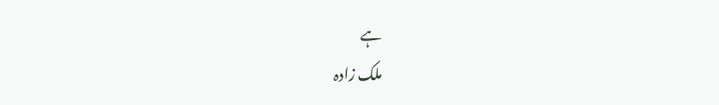ہے
ملک زادہ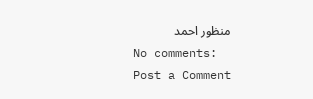منظور احمد
No comments:
Post a Comment